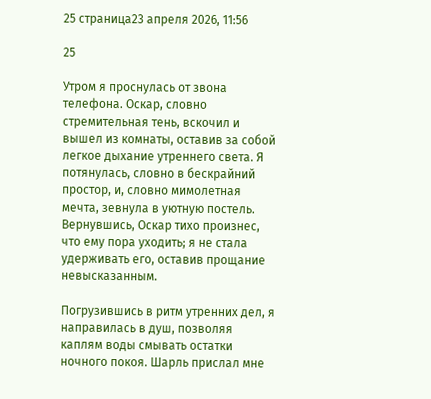25 страница23 апреля 2026, 11:56

25

Утром я проснулась от звона телефона. Оскар, словно стремительная тень, вскочил и вышел из комнаты, оставив за собой легкое дыхание утреннего света. Я потянулась, словно в бескрайний простор, и, словно мимолетная мечта, зевнула в уютную постель. Вернувшись, Оскар тихо произнес, что ему пора уходить; я не стала удерживать его, оставив прощание невысказанным.

Погрузившись в ритм утренних дел, я направилась в душ, позволяя каплям воды смывать остатки ночного покоя. Шарль прислал мне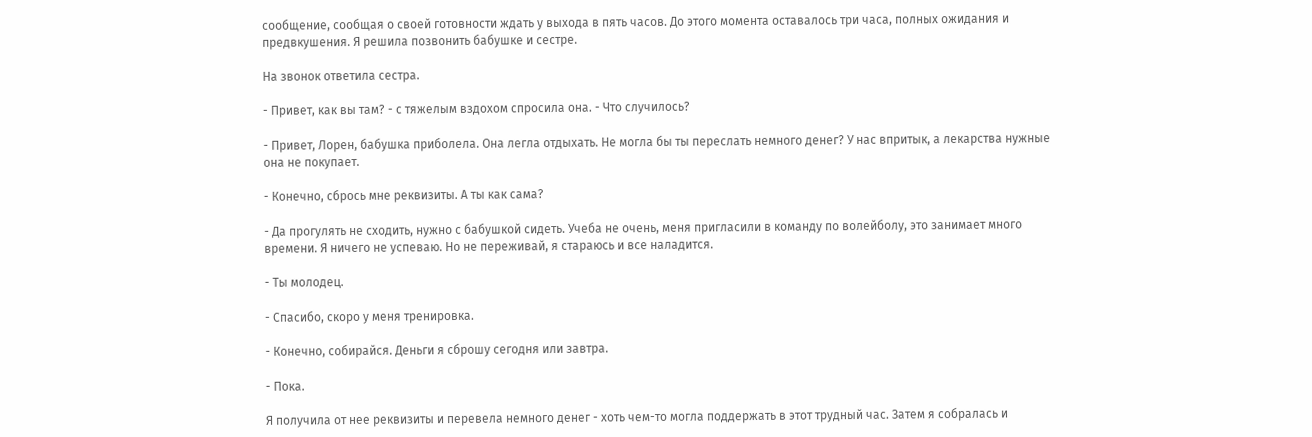сообщение, сообщая о своей готовности ждать у выхода в пять часов. До этого момента оставалось три часа, полных ожидания и предвкушения. Я решила позвонить бабушке и сестре.

На звонок ответила сестра.

- Привет, как вы там? - с тяжелым вздохом спросила она. - Что случилось?

- Привет, Лорен, бабушка приболела. Она легла отдыхать. Не могла бы ты переслать немного денег? У нас впритык, а лекарства нужные она не покупает.

- Конечно, сбрось мне реквизиты. А ты как сама?

- Да прогулять не сходить, нужно с бабушкой сидеть. Учеба не очень, меня пригласили в команду по волейболу, это занимает много времени. Я ничего не успеваю. Но не переживай, я стараюсь и все наладится.

- Ты молодец.

- Спасибо, скоро у меня тренировка.

- Конечно, собирайся. Деньги я сброшу сегодня или завтра.

- Пока.

Я получила от нее реквизиты и перевела немного денег - хоть чем-то могла поддержать в этот трудный час. Затем я собралась и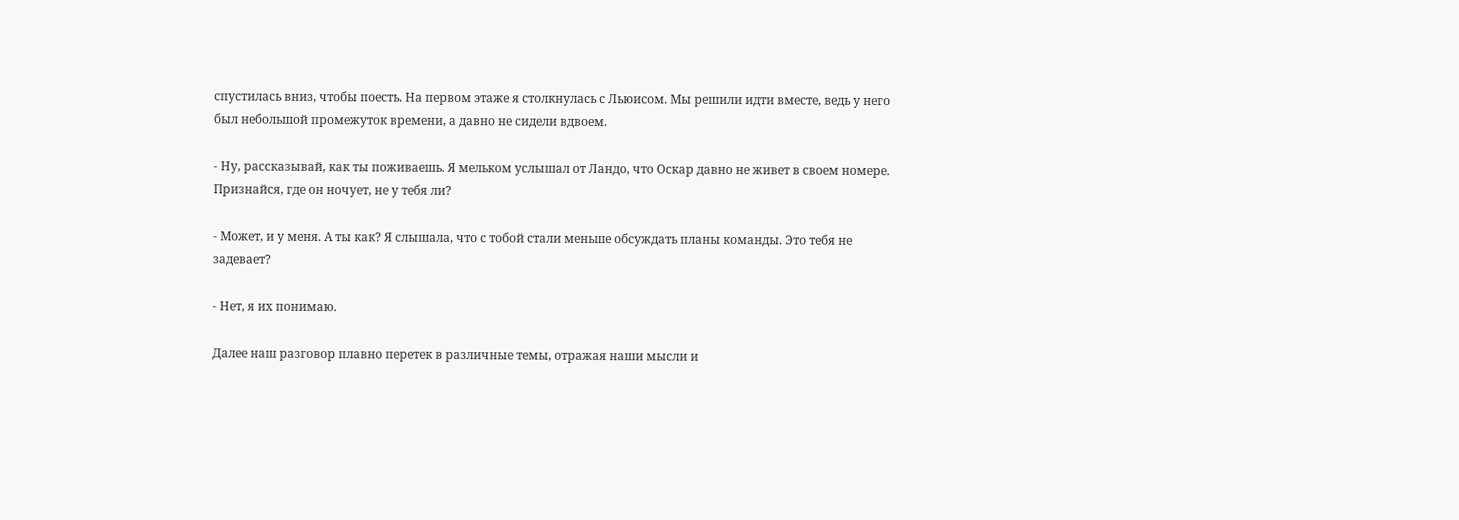спустилась вниз, чтобы поесть. На первом этаже я столкнулась с Льюисом. Мы решили идти вместе, ведь у него был небольшой промежуток времени, а давно не сидели вдвоем.

- Ну, рассказывай, как ты поживаешь. Я мельком услышал от Ландо, что Оскар давно не живет в своем номере. Признайся, где он ночует, не у тебя ли?

- Может, и у меня. А ты как? Я слышала, что с тобой стали меньше обсуждать планы команды. Это тебя не задевает?

- Нет, я их понимаю.

Далее наш разговор плавно перетек в различные темы, отражая наши мысли и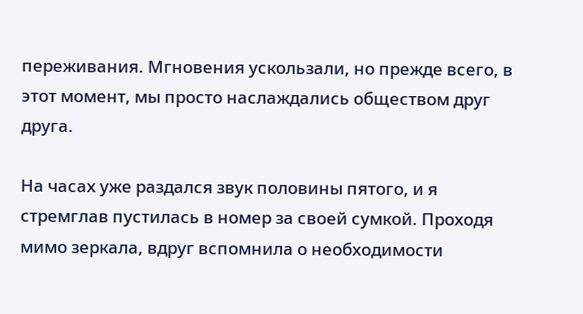переживания. Мгновения ускользали, но прежде всего, в этот момент, мы просто наслаждались обществом друг друга.

На часах уже раздался звук половины пятого, и я стремглав пустилась в номер за своей сумкой. Проходя мимо зеркала, вдруг вспомнила о необходимости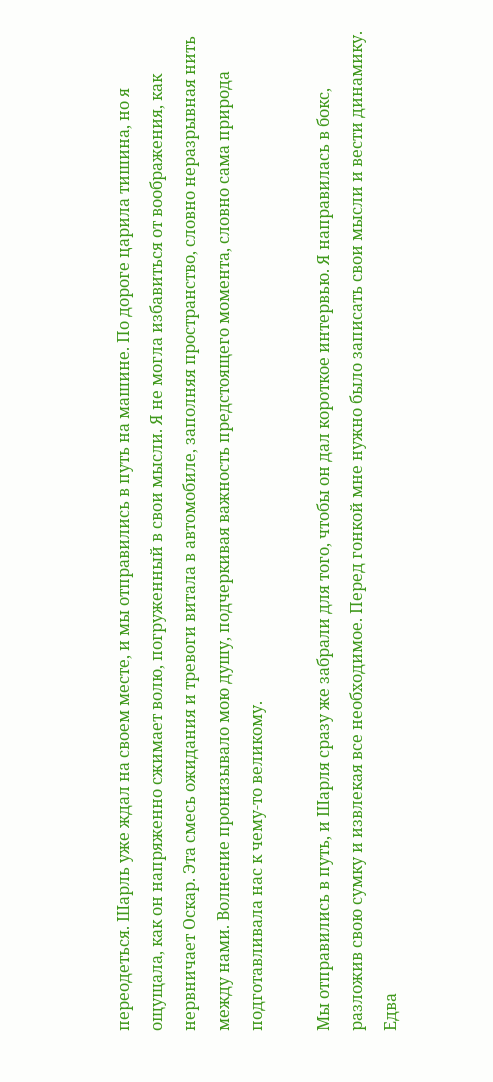переодеться. Шарль уже ждал на своем месте, и мы отправились в путь на машине. По дороге царила тишина, но я ощущала, как он напряженно сжимает волю, погруженный в свои мысли. Я не могла избавиться от воображения, как нервничает Оскар. Эта смесь ожидания и тревоги витала в автомобиле, заполняя пространство, словно неразрывная нить между нами. Волнение пронизывало мою душу, подчеркивая важность предстоящего момента, словно сама природа подготавливала нас к чему-то великому.

Мы отправились в путь, и Шарля сразу же забрали для того, чтобы он дал короткое интервью. Я направилась в бокс, разложив свою сумку и извлекая все необходимое. Перед гонкой мне нужно было записать свои мысли и вести динамику. Едва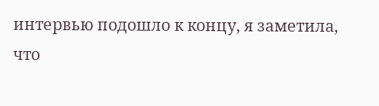интервью подошло к концу, я заметила, что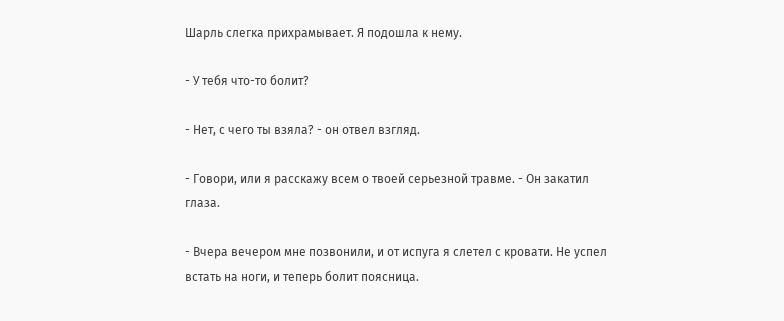Шарль слегка прихрамывает. Я подошла к нему.

- У тебя что-то болит?

- Нет, с чего ты взяла? - он отвел взгляд.

- Говори, или я расскажу всем о твоей серьезной травме. - Он закатил глаза.

- Вчера вечером мне позвонили, и от испуга я слетел с кровати. Не успел встать на ноги, и теперь болит поясница.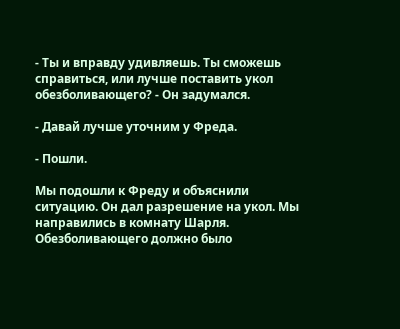- Ты и вправду удивляешь. Ты сможешь справиться, или лучше поставить укол обезболивающего? - Он задумался.

- Давай лучше уточним у Фреда.

- Пошли.

Мы подошли к Фреду и объяснили ситуацию. Он дал разрешение на укол. Мы направились в комнату Шарля. Обезболивающего должно было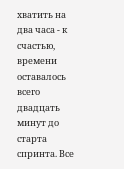хватить на два часа - к счастью, времени оставалось всего двадцать минут до старта спринта. Все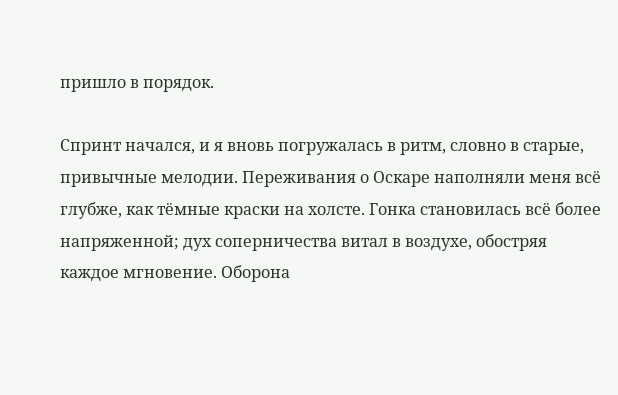пришло в порядок.

Спринт начался, и я вновь погружалась в ритм, словно в старые, привычные мелодии. Переживания о Оскаре наполняли меня всё глубже, как тёмные краски на холсте. Гонка становилась всё более напряженной; дух соперничества витал в воздухе, обостряя каждое мгновение. Оборона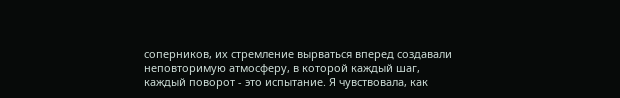соперников, их стремление вырваться вперед создавали неповторимую атмосферу, в которой каждый шаг, каждый поворот - это испытание. Я чувствовала, как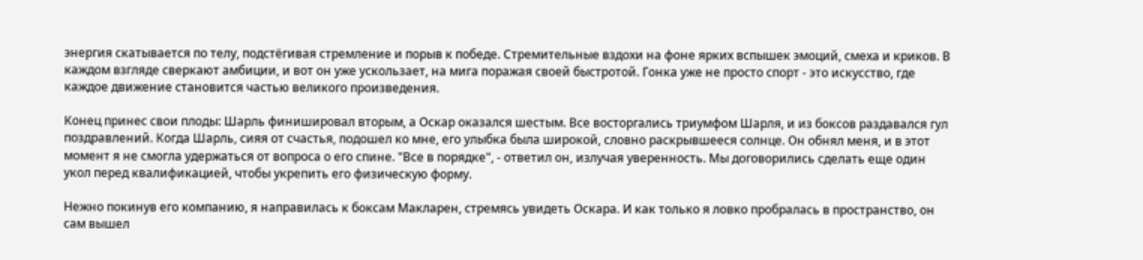энергия скатывается по телу, подстёгивая стремление и порыв к победе. Стремительные вздохи на фоне ярких вспышек эмоций, смеха и криков. В каждом взгляде сверкают амбиции, и вот он уже ускользает, на мига поражая своей быстротой. Гонка уже не просто спорт - это искусство, где каждое движение становится частью великого произведения.

Конец принес свои плоды: Шарль финишировал вторым, а Оскар оказался шестым. Все восторгались триумфом Шарля, и из боксов раздавался гул поздравлений. Когда Шарль, сияя от счастья, подошел ко мне, его улыбка была широкой, словно раскрывшееся солнце. Он обнял меня, и в этот момент я не смогла удержаться от вопроса о его спине. "Все в порядке", - ответил он, излучая уверенность. Мы договорились сделать еще один укол перед квалификацией, чтобы укрепить его физическую форму.

Нежно покинув его компанию, я направилась к боксам Макларен, стремясь увидеть Оскара. И как только я ловко пробралась в пространство, он сам вышел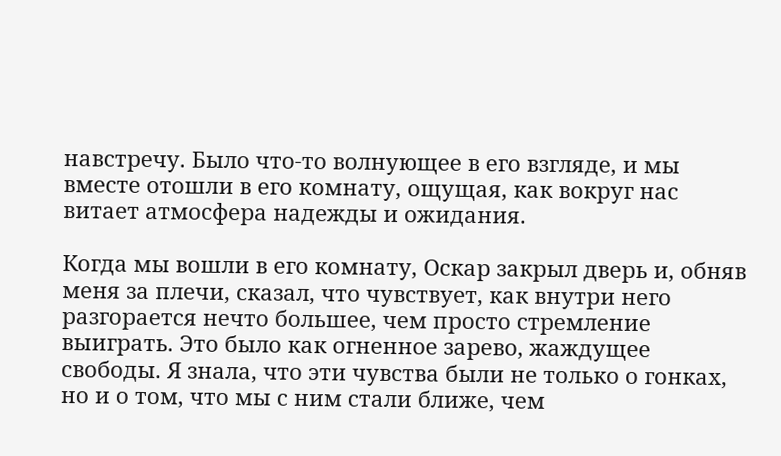навстречу. Было что-то волнующее в его взгляде, и мы вместе отошли в его комнату, ощущая, как вокруг нас витает атмосфера надежды и ожидания.

Когда мы вошли в его комнату, Оскар закрыл дверь и, обняв меня за плечи, сказал, что чувствует, как внутри него разгорается нечто большее, чем просто стремление выиграть. Это было как огненное зарево, жаждущее свободы. Я знала, что эти чувства были не только о гонках, но и о том, что мы с ним стали ближе, чем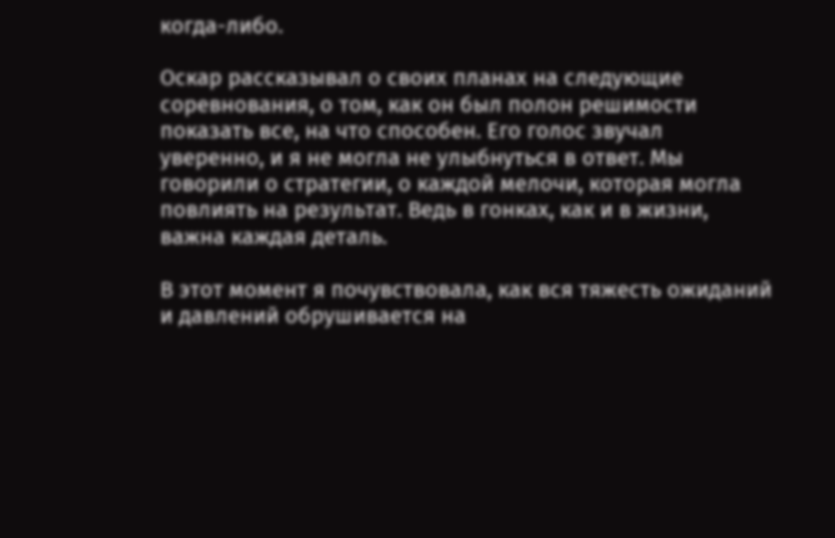когда-либо.

Оскар рассказывал о своих планах на следующие соревнования, о том, как он был полон решимости показать все, на что способен. Его голос звучал уверенно, и я не могла не улыбнуться в ответ. Мы говорили о стратегии, о каждой мелочи, которая могла повлиять на результат. Ведь в гонках, как и в жизни, важна каждая деталь.

В этот момент я почувствовала, как вся тяжесть ожиданий и давлений обрушивается на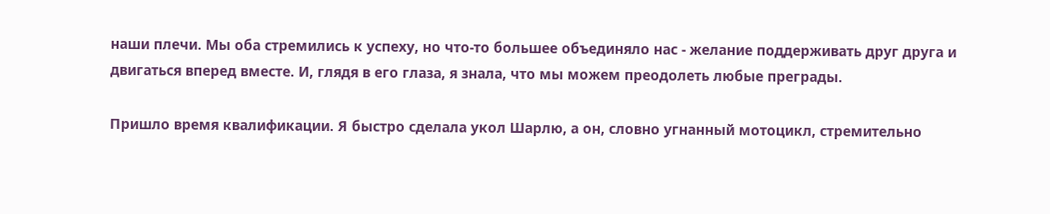наши плечи. Мы оба стремились к успеху, но что-то большее объединяло нас - желание поддерживать друг друга и двигаться вперед вместе. И, глядя в его глаза, я знала, что мы можем преодолеть любые преграды.

Пришло время квалификации. Я быстро сделала укол Шарлю, а он, словно угнанный мотоцикл, стремительно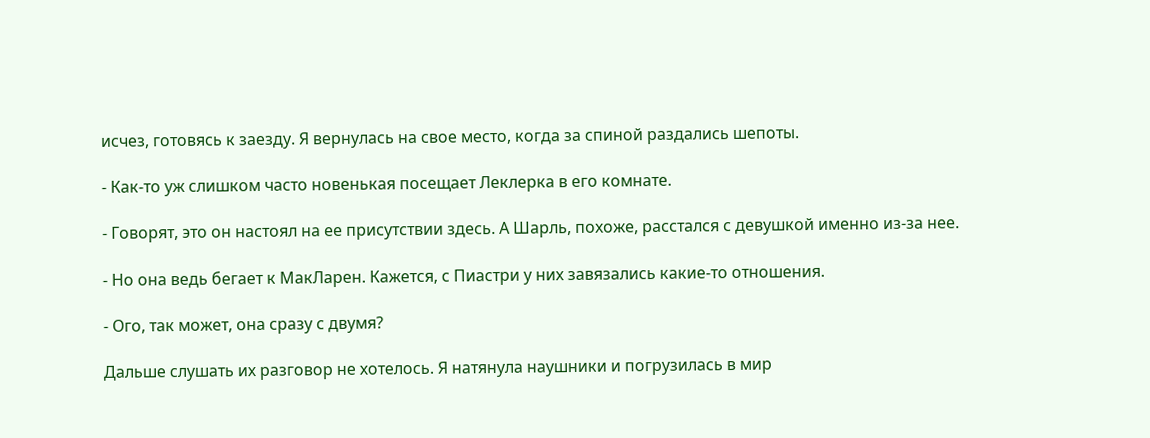исчез, готовясь к заезду. Я вернулась на свое место, когда за спиной раздались шепоты.

- Как-то уж слишком часто новенькая посещает Леклерка в его комнате.

- Говорят, это он настоял на ее присутствии здесь. А Шарль, похоже, расстался с девушкой именно из-за нее.

- Но она ведь бегает к МакЛарен. Кажется, с Пиастри у них завязались какие-то отношения.

- Ого, так может, она сразу с двумя?

Дальше слушать их разговор не хотелось. Я натянула наушники и погрузилась в мир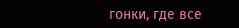гонки, где все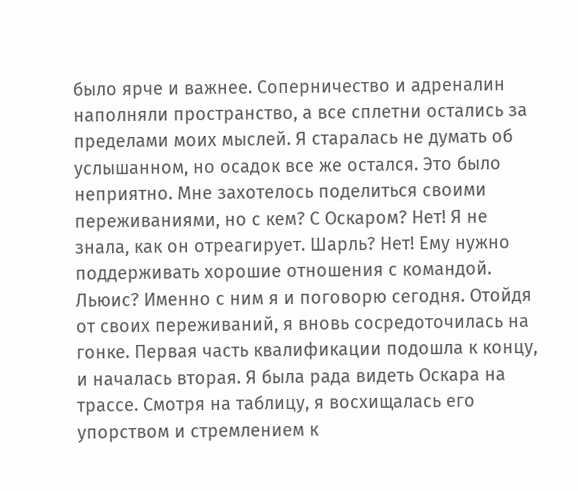было ярче и важнее. Соперничество и адреналин наполняли пространство, а все сплетни остались за пределами моих мыслей. Я старалась не думать об услышанном, но осадок все же остался. Это было неприятно. Мне захотелось поделиться своими переживаниями, но с кем? С Оскаром? Нет! Я не знала, как он отреагирует. Шарль? Нет! Ему нужно поддерживать хорошие отношения с командой. Льюис? Именно с ним я и поговорю сегодня. Отойдя от своих переживаний, я вновь сосредоточилась на гонке. Первая часть квалификации подошла к концу, и началась вторая. Я была рада видеть Оскара на трассе. Смотря на таблицу, я восхищалась его упорством и стремлением к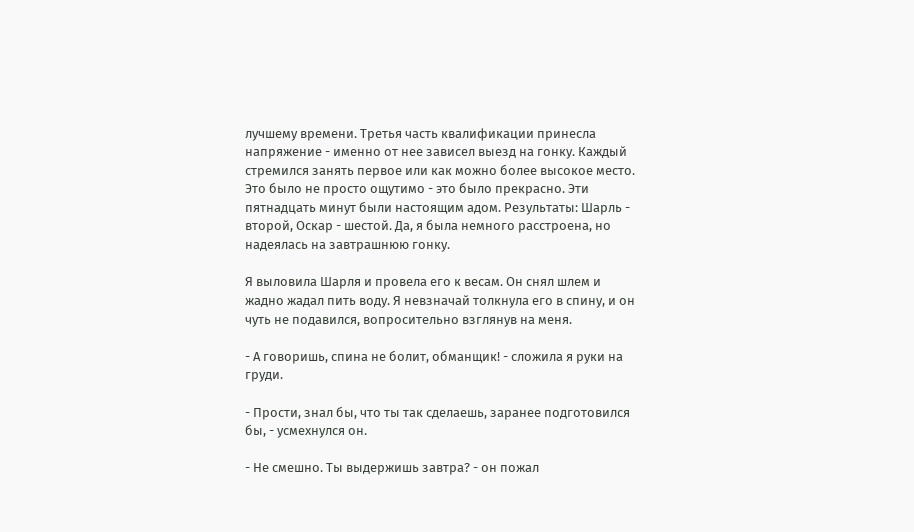лучшему времени. Третья часть квалификации принесла напряжение - именно от нее зависел выезд на гонку. Каждый стремился занять первое или как можно более высокое место. Это было не просто ощутимо - это было прекрасно. Эти пятнадцать минут были настоящим адом. Результаты: Шарль - второй, Оскар - шестой. Да, я была немного расстроена, но надеялась на завтрашнюю гонку.

Я выловила Шарля и провела его к весам. Он снял шлем и жадно жадал пить воду. Я невзначай толкнула его в спину, и он чуть не подавился, вопросительно взглянув на меня.

- А говоришь, спина не болит, обманщик! - сложила я руки на груди.

- Прости, знал бы, что ты так сделаешь, заранее подготовился бы, - усмехнулся он.

- Не смешно. Ты выдержишь завтра? - он пожал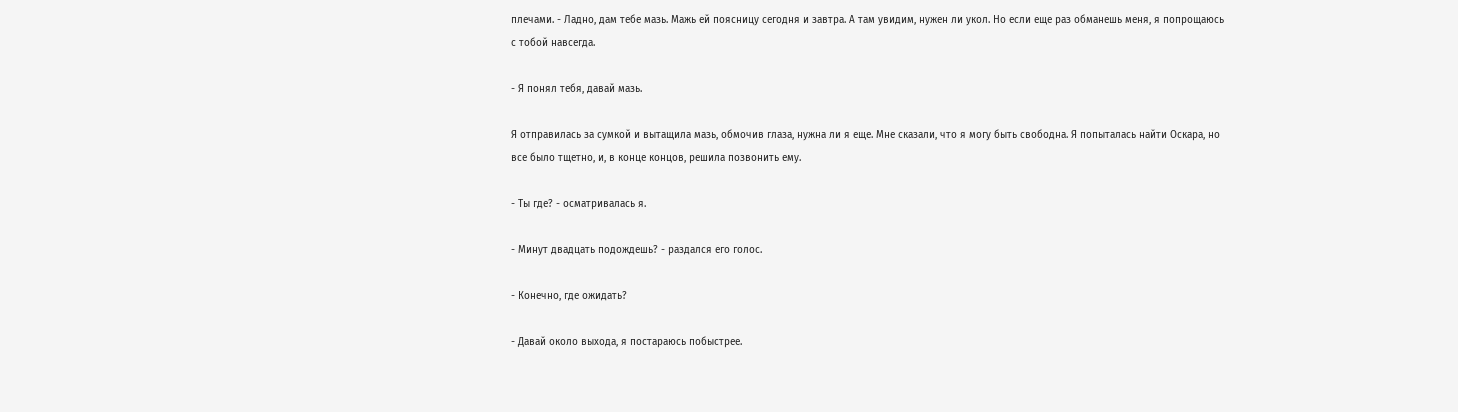плечами. - Ладно, дам тебе мазь. Мажь ей поясницу сегодня и завтра. А там увидим, нужен ли укол. Но если еще раз обманешь меня, я попрощаюсь с тобой навсегда.

- Я понял тебя, давай мазь.

Я отправилась за сумкой и вытащила мазь, обмочив глаза, нужна ли я еще. Мне сказали, что я могу быть свободна. Я попыталась найти Оскара, но все было тщетно, и, в конце концов, решила позвонить ему.

- Ты где? - осматривалась я.

- Минут двадцать подождешь? - раздался его голос.

- Конечно, где ожидать?

- Давай около выхода, я постараюсь побыстрее.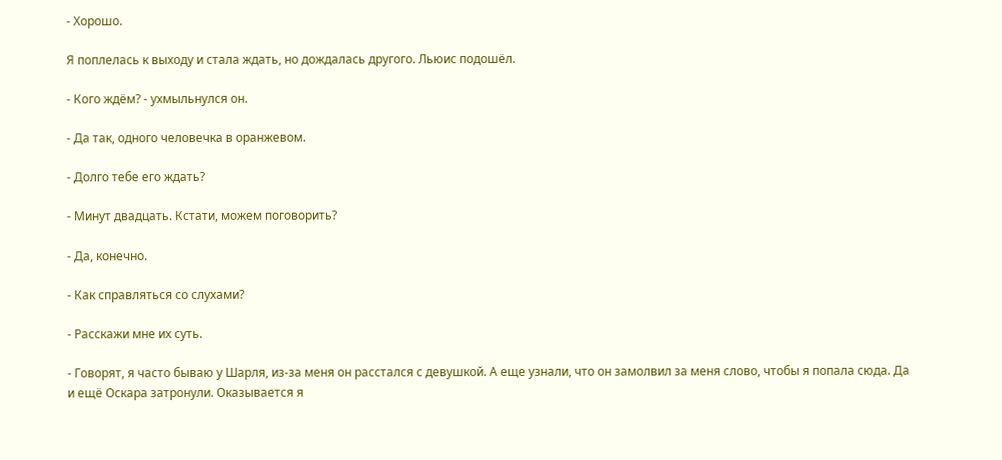- Хорошо.

Я поплелась к выходу и стала ждать, но дождалась другого. Льюис подошёл.

- Кого ждём? - ухмыльнулся он.

- Да так, одного человечка в оранжевом.

- Долго тебе его ждать?

- Минут двадцать. Кстати, можем поговорить?

- Да, конечно.

- Как справляться со слухами?

- Расскажи мне их суть.

- Говорят, я часто бываю у Шарля, из-за меня он расстался с девушкой. А еще узнали, что он замолвил за меня слово, чтобы я попала сюда. Да и ещё Оскара затронули. Оказывается я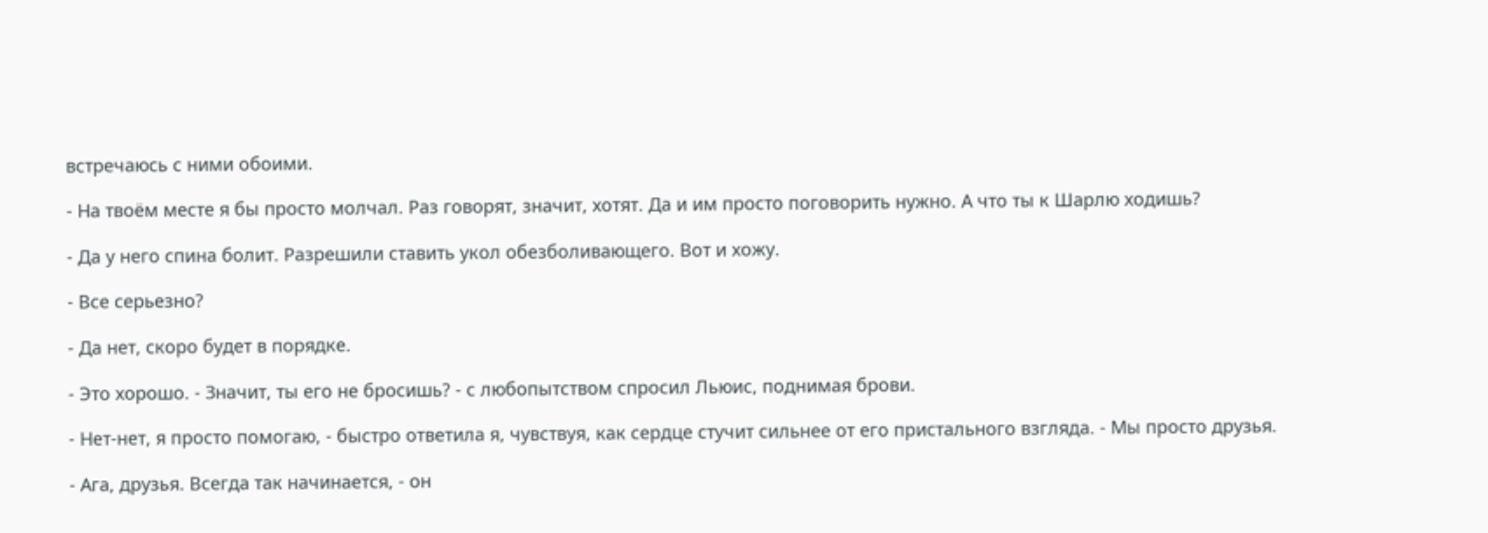встречаюсь с ними обоими.

- На твоём месте я бы просто молчал. Раз говорят, значит, хотят. Да и им просто поговорить нужно. А что ты к Шарлю ходишь?

- Да у него спина болит. Разрешили ставить укол обезболивающего. Вот и хожу.

- Все серьезно?

- Да нет, скоро будет в порядке.

- Это хорошо. - Значит, ты его не бросишь? - с любопытством спросил Льюис, поднимая брови.

- Нет-нет, я просто помогаю, - быстро ответила я, чувствуя, как сердце стучит сильнее от его пристального взгляда. - Мы просто друзья.

- Ага, друзья. Всегда так начинается, - он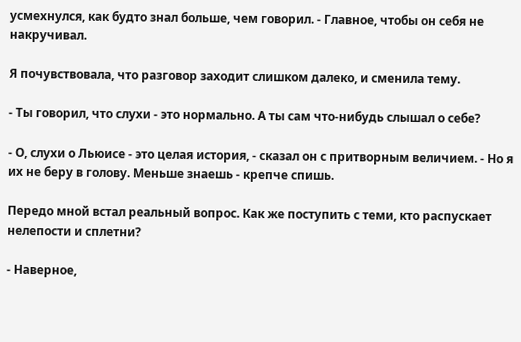усмехнулся, как будто знал больше, чем говорил. - Главное, чтобы он себя не накручивал.

Я почувствовала, что разговор заходит слишком далеко, и сменила тему.

- Ты говорил, что слухи - это нормально. А ты сам что-нибудь слышал о себе?

- О, слухи о Льюисе - это целая история, - сказал он с притворным величием. - Но я их не беру в голову. Меньше знаешь - крепче спишь.

Передо мной встал реальный вопрос. Как же поступить с теми, кто распускает нелепости и сплетни?

- Наверное,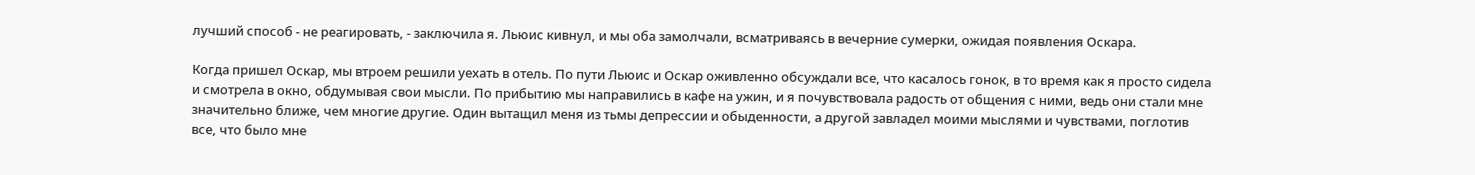лучший способ - не реагировать, - заключила я. Льюис кивнул, и мы оба замолчали, всматриваясь в вечерние сумерки, ожидая появления Оскара.

Когда пришел Оскар, мы втроем решили уехать в отель. По пути Льюис и Оскар оживленно обсуждали все, что касалось гонок, в то время как я просто сидела и смотрела в окно, обдумывая свои мысли. По прибытию мы направились в кафе на ужин, и я почувствовала радость от общения с ними, ведь они стали мне значительно ближе, чем многие другие. Один вытащил меня из тьмы депрессии и обыденности, а другой завладел моими мыслями и чувствами, поглотив все, что было мне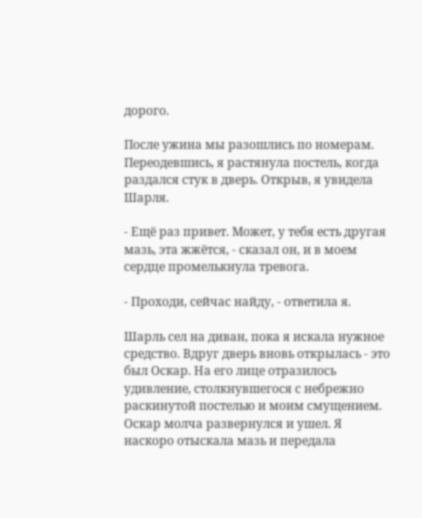дорого.

После ужина мы разошлись по номерам. Переодевшись, я растянула постель, когда раздался стук в дверь. Открыв, я увидела Шарля.

- Ещё раз привет. Может, у тебя есть другая мазь, эта жжётся, - сказал он, и в моем сердце промелькнула тревога.

- Проходи, сейчас найду, - ответила я.

Шарль сел на диван, пока я искала нужное средство. Вдруг дверь вновь открылась - это был Оскар. На его лице отразилось удивление, столкнувшегося с небрежно раскинутой постелью и моим смущением. Оскар молча развернулся и ушел. Я наскоро отыскала мазь и передала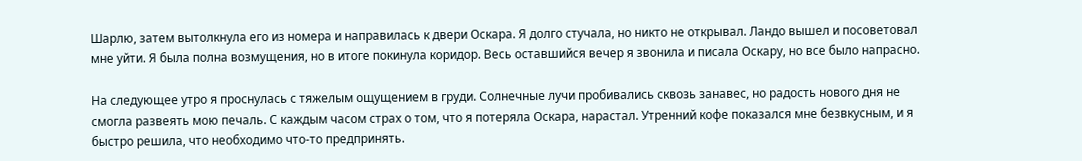Шарлю, затем вытолкнула его из номера и направилась к двери Оскара. Я долго стучала, но никто не открывал. Ландо вышел и посоветовал мне уйти. Я была полна возмущения, но в итоге покинула коридор. Весь оставшийся вечер я звонила и писала Оскару, но все было напрасно.

На следующее утро я проснулась с тяжелым ощущением в груди. Солнечные лучи пробивались сквозь занавес, но радость нового дня не смогла развеять мою печаль. С каждым часом страх о том, что я потеряла Оскара, нарастал. Утренний кофе показался мне безвкусным, и я быстро решила, что необходимо что-то предпринять.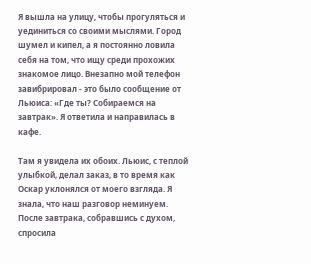Я вышла на улицу, чтобы прогуляться и уединиться со своими мыслями. Город шумел и кипел, а я постоянно ловила себя на том, что ищу среди прохожих знакомое лицо. Внезапно мой телефон завибрировал - это было сообщение от Льюиса: «Где ты? Собираемся на завтрак». Я ответила и направилась в кафе.

Там я увидела их обоих. Льюис, с теплой улыбкой, делал заказ, в то время как Оскар уклонялся от моего взгляда. Я знала, что наш разговор неминуем. После завтрака, собравшись с духом, спросила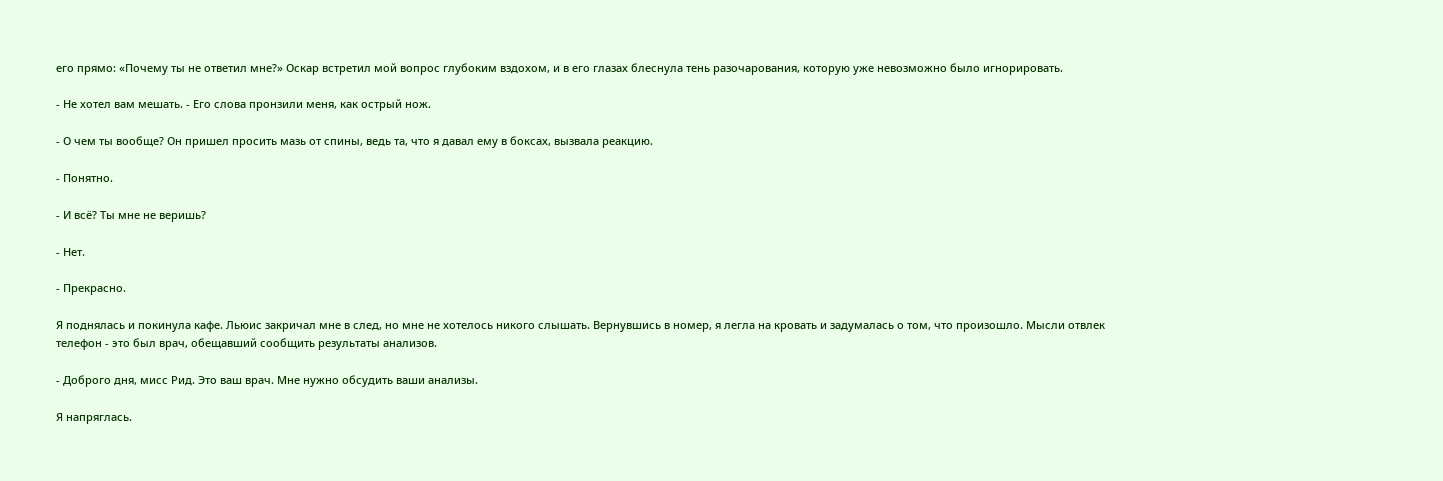его прямо: «Почему ты не ответил мне?» Оскар встретил мой вопрос глубоким вздохом, и в его глазах блеснула тень разочарования, которую уже невозможно было игнорировать.

- Не хотел вам мешать. - Его слова пронзили меня, как острый нож.

- О чем ты вообще? Он пришел просить мазь от спины, ведь та, что я давал ему в боксах, вызвала реакцию.

- Понятно.

- И всё? Ты мне не веришь?

- Нет.

- Прекрасно.

Я поднялась и покинула кафе. Льюис закричал мне в след, но мне не хотелось никого слышать. Вернувшись в номер, я легла на кровать и задумалась о том, что произошло. Мысли отвлек телефон - это был врач, обещавший сообщить результаты анализов.

- Доброго дня, мисс Рид. Это ваш врач. Мне нужно обсудить ваши анализы.

Я напряглась.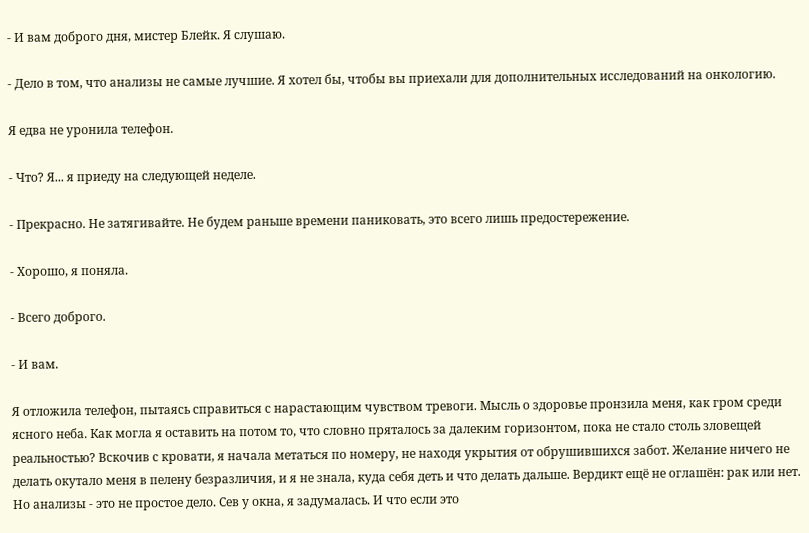- И вам доброго дня, мистер Блейк. Я слушаю.

- Дело в том, что анализы не самые лучшие. Я хотел бы, чтобы вы приехали для дополнительных исследований на онкологию.

Я едва не уронила телефон.

- Что? Я... я приеду на следующей неделе.

- Прекрасно. Не затягивайте. Не будем раньше времени паниковать, это всего лишь предостережение.

- Хорошо, я поняла.

- Всего доброго.

- И вам.

Я отложила телефон, пытаясь справиться с нарастающим чувством тревоги. Мысль о здоровье пронзила меня, как гром среди ясного неба. Как могла я оставить на потом то, что словно пряталось за далеким горизонтом, пока не стало столь зловещей реальностью? Вскочив с кровати, я начала метаться по номеру, не находя укрытия от обрушившихся забот. Желание ничего не делать окутало меня в пелену безразличия, и я не знала, куда себя деть и что делать дальше. Вердикт ещё не оглашён: рак или нет. Но анализы - это не простое дело. Сев у окна, я задумалась. И что если это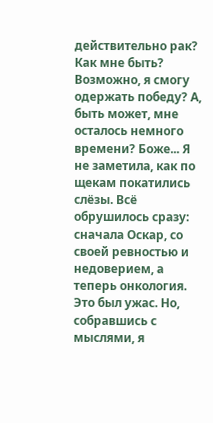действительно рак? Как мне быть? Возможно, я смогу одержать победу? А, быть может, мне осталось немного времени? Боже... Я не заметила, как по щекам покатились слёзы. Всё обрушилось сразу: сначала Оскар, со своей ревностью и недоверием, а теперь онкология. Это был ужас. Но, собравшись с мыслями, я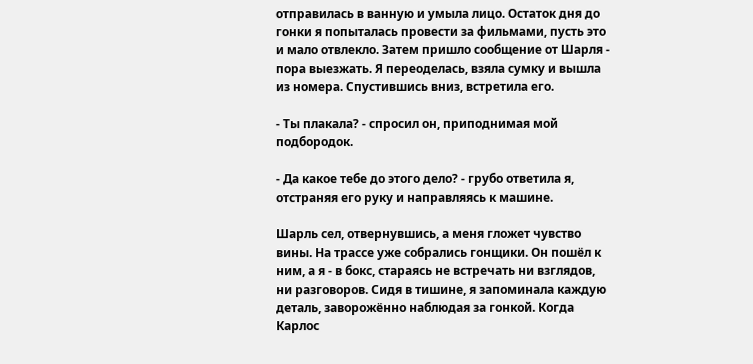отправилась в ванную и умыла лицо. Остаток дня до гонки я попыталась провести за фильмами, пусть это и мало отвлекло. Затем пришло сообщение от Шарля - пора выезжать. Я переоделась, взяла сумку и вышла из номера. Спустившись вниз, встретила его.

- Ты плакала? - спросил он, приподнимая мой подбородок.

- Да какое тебе до этого дело? - грубо ответила я, отстраняя его руку и направляясь к машине.

Шарль сел, отвернувшись, а меня гложет чувство вины. На трассе уже собрались гонщики. Он пошёл к ним, а я - в бокс, стараясь не встречать ни взглядов, ни разговоров. Сидя в тишине, я запоминала каждую деталь, заворожённо наблюдая за гонкой. Когда Карлос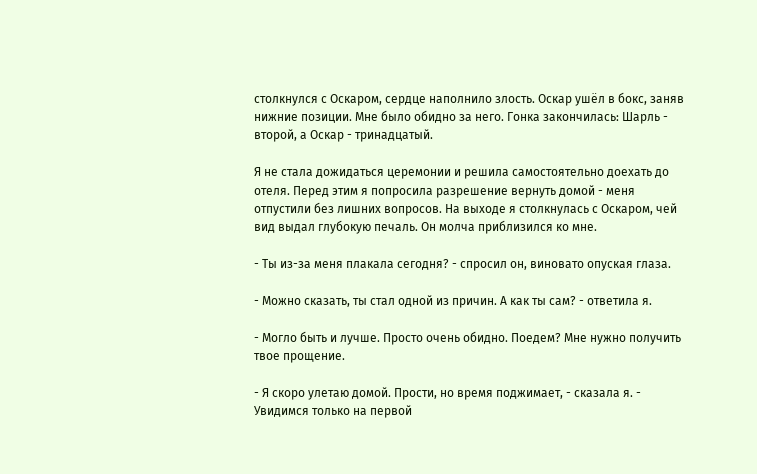столкнулся с Оскаром, сердце наполнило злость. Оскар ушёл в бокс, заняв нижние позиции. Мне было обидно за него. Гонка закончилась: Шарль - второй, а Оскар - тринадцатый.

Я не стала дожидаться церемонии и решила самостоятельно доехать до отеля. Перед этим я попросила разрешение вернуть домой - меня отпустили без лишних вопросов. На выходе я столкнулась с Оскаром, чей вид выдал глубокую печаль. Он молча приблизился ко мне.

- Ты из-за меня плакала сегодня? - спросил он, виновато опуская глаза.

- Можно сказать, ты стал одной из причин. А как ты сам? - ответила я.

- Могло быть и лучше. Просто очень обидно. Поедем? Мне нужно получить твое прощение.

- Я скоро улетаю домой. Прости, но время поджимает, - сказала я. - Увидимся только на первой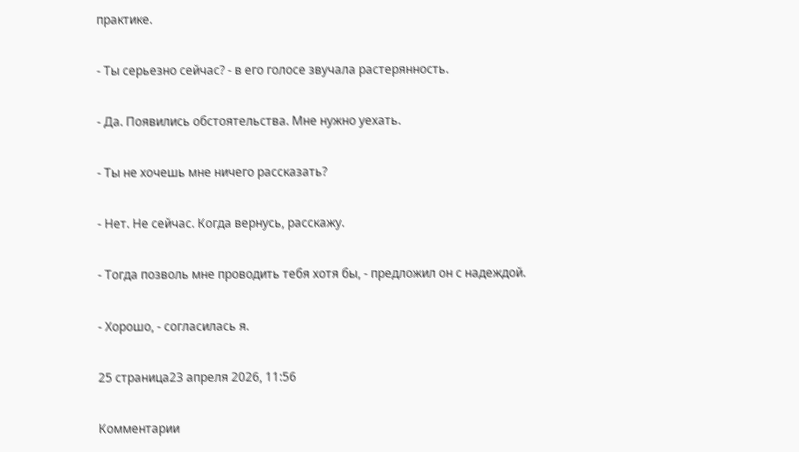практике.

- Ты серьезно сейчас? - в его голосе звучала растерянность.

- Да. Появились обстоятельства. Мне нужно уехать.

- Ты не хочешь мне ничего рассказать?

- Нет. Не сейчас. Когда вернусь, расскажу.

- Тогда позволь мне проводить тебя хотя бы, - предложил он с надеждой.

- Хорошо, - согласилась я.

25 страница23 апреля 2026, 11:56

Комментарии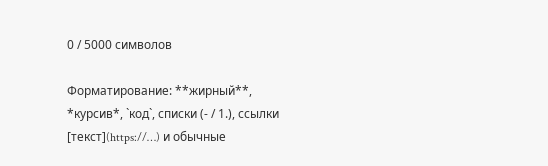0 / 5000 символов

Форматирование: **жирный**, *курсив*, `код`, списки (- / 1.), ссылки [текст](https://…) и обычные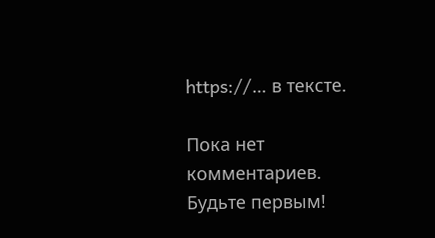https://… в тексте.

Пока нет комментариев. Будьте первым!